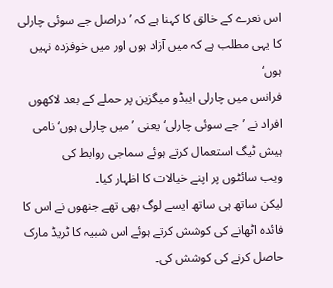اس نعرے کے خالق کا کہنا ہے کہ ’دراصل جے سوئی چارلی کا یہی مطلب ہے کہ میں آزاد ہوں اور میں خوفزدہ نہیں ہوں‘
فرانس میں چارلی ایبڈو میگزین پر حملے کے بعد لاکھوں افراد نے ’جے سوئی چارلی‘ یعنی ’میں چارلی ہوں‘ نامی ہیش ٹیگ استعمال کرتے ہوئے سماجی روابط کی
ویب سائٹوں پر اپنے خیالات کا اظہار کیا۔
لیکن ساتھ ہی ساتھ ایسے لوگ بھی تھے جنھوں نے اس کا فائدہ اٹھانے کی کوشش کرتے ہوئے اس شبیہ کا ٹریڈ مارک حاصل کرنے کی کوشش کی۔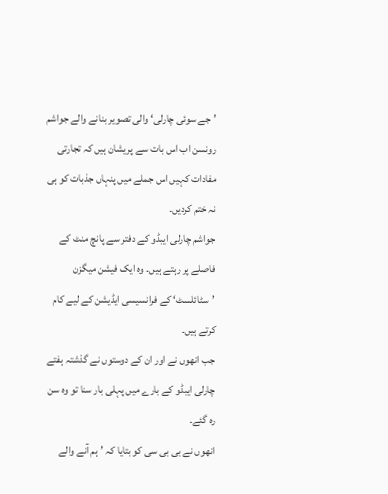’جے سوئی چارلی‘ والی تصویر بنانے والے جواشم رونسن اب اس بات سے پریشان ہیں کہ تجارتی مفادات کہیں اس جملے میں پنہاں جذبات کو ہی نہ ختم کردیں۔
جواشم چارلی ایبڈو کے دفتر سے پانچ منٹ کے فاصلے پر رہتے ہیں۔ وہ ایک فیشن ميگزن ’سٹائلسٹ‘ کے فرانسیسی ایڈیشن کے لیے کام کرتے ہیں۔
جب انھوں نے اور ان کے دوستوں نے گذشتہ ہفتے چارلی ایبڈو کے بارے میں پہلی بار سنا تو وہ سن رہ گئے۔
انھوں نے بی بی سی کو بتایا کہ ’ہم آنے والے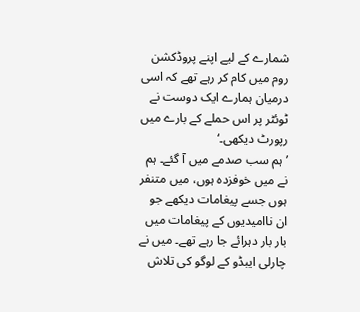شمارے کے لیے اپنے پروڈکشن روم میں کام کر رہے تھے کہ اسی درمیان ہمارے ایک دوست نے ٹوئٹر پر اس حملے کے بارے میں رپورٹ دیکھی۔‘
’ہم سب صدمے میں آ گئے۔ ہم نے میں خوفزدہ ہوں، میں متنفر ہوں جسے پیغامات دیکھے جو ان ناامیدیوں کے پیغامات میں بار بار دہرائے جا رہے تھے۔ میں نے چارلی ایبڈو کے لوگو کی تلاش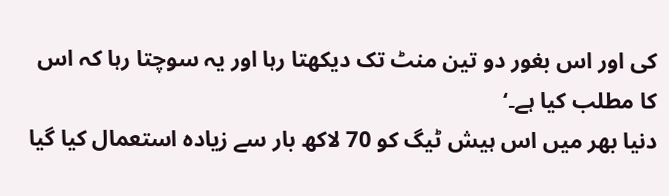کی اور اس بغور دو تین منٹ تک دیکھتا رہا اور یہ سوچتا رہا کہ اس کا مطلب کیا ہے۔‘
دنیا بھر میں اس ہیش ٹیگ کو 70 لاکھ بار سے زیادہ استعمال کیا گیا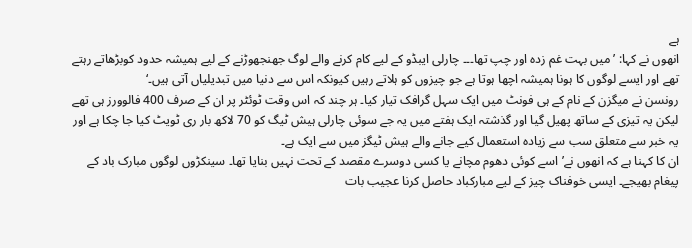ہے
انھوں نے کہا: ’میں بہت غم زدہ اور چپ تھا۔۔۔ چارلی ایبڈو کے لیے کام کرنے والے لوگ جھنجھوڑنے کے لیے ہمیشہ حدود کوبڑھاتے رہتے تھے اور ایسے لوگوں کا ہونا ہمیشہ اچھا ہوتا ہے جو چیزوں کو ہلاتے رہیں کیونکہ اس سے دنیا میں تبدیلیاں آتی ہیں۔‘
رونسن نے میگزن کے نام کے ہی فونٹ میں ایک سہل گرافک تیار کیا۔ ہر چند کہ اس وقت ٹوئٹر پر ان کے صرف 400 فالوورز ہی تھے لیکن یہ تیزی کے ساتھ پھیل گیا اور گذشتہ ایک ہفتے میں یہ جے سوئی چارلی ہیش ٹیگ کو 70 لاکھ بار ری ٹویٹ کیا جا چکا ہے اور یہ خبر سے متعلق سب سے زیادہ استعمال کیے جانے والے ہیش ٹیگز میں سے ایک ہے۔
ان کا کہنا ہے کہ انھوں نے’اسے کوئی دھوم مچانے یا کسی دوسرے مقصد کے تحت نہیں بنایا تھا۔ سینکڑوں لوگوں مبارک باد کے پیغام بھیجے۔ ایسی خوفناک چیز کے لیے مبارکباد حاصل کرنا عجیب بات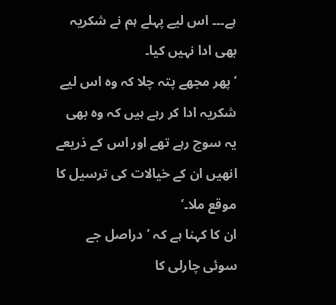ہے۔۔۔ اس لیے پہلے ہم نے شکریہ بھی ادا نہیں کیا۔
’پھر مجھے پتہ چلا کہ وہ اس لیے شکریہ ادا کر رہے ہیں کہ وہ بھی یہ سوچ رہے تھے اور اس کے ذریعے انھیں ان کے خیالات کی ترسیل کا موقع ملا۔‘
ان کا کہنا ہے کہ ’دراصل جے سوئی چارلی کا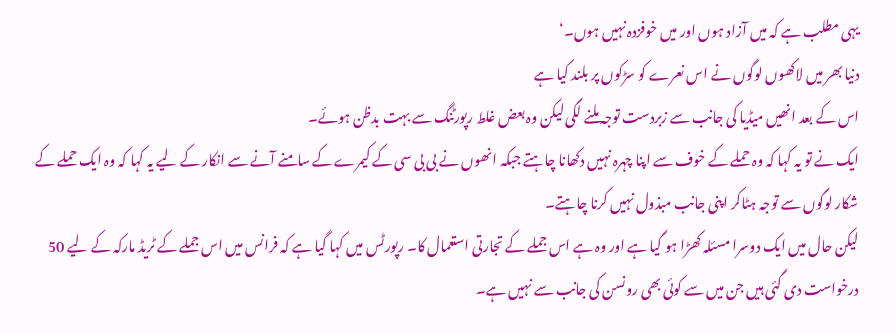یہی مطلب ہے کہ میں آزاد ہوں اور میں خوفزدہ نہیں ہوں۔‘
دنیا بھر میں لاکھوں لوگوں نے اس نعرے کو سڑکوں پر بلند کیا ہے
اس کے بعد انھیں میڈیا کی جانب سے زبردست توجہ ملنے لگی لیکن وہ بعض غلط رپورٹنگ سے بہت بدظن ہوئے۔
ایک نے تو یہ کہا کہ وہ حملے کے خوف سے اپنا چہرہ نہیں دکھانا چاہتے جبکہ انھوں نے بی بی سی کے کیمرے کے سامنے آنے سے انکار کے لیے یہ کہا کہ وہ ایک حملے کے شکار لوگوں سے توجہ ہٹاکر اپنی جانب مبذول نہیں کرنا چاہتے۔
لیکن حال میں ایک دوسرا مسئلہ کھڑا ہو گیا ہے اور وہ ہے اس جملے کے تجارتی استعمال کا۔ رپورٹس میں کہا گیا ہے کہ فرانس میں اس جملے کے ٹریڈ مارکہ کے لیے 50 درخواست دی گئی ہیں جن میں سے کوئی بھی رونسن کی جانب سے نہیں ہے۔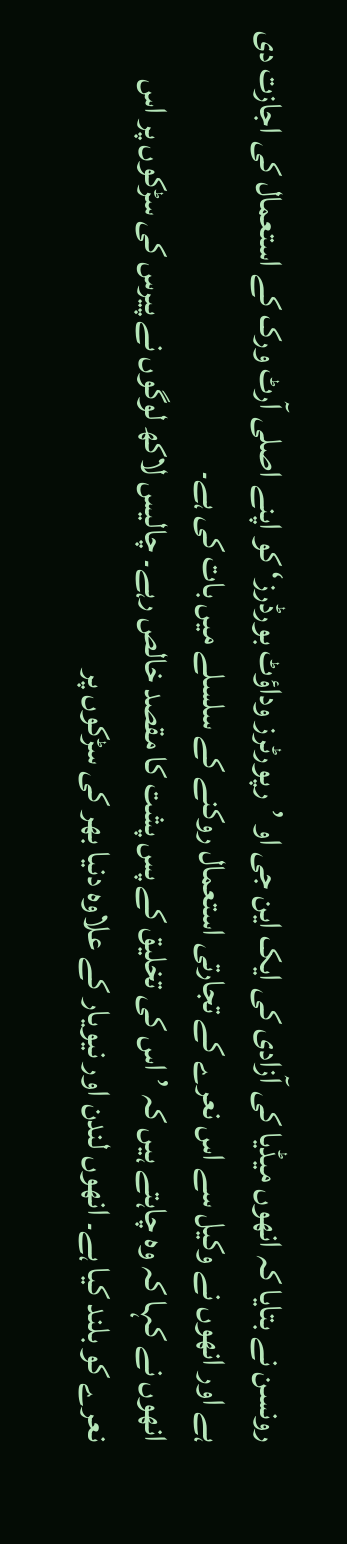رونسن نے بتایا کہ انھوں میڈیا کی آزادی کی ایک این جی او ’رپورٹرز وداؤٹ بورڈرز‘ کو اپنے اصلی آرٹ ورک کے استعمال کی اجازت دی ہے اور انھوں نے وکیل سے اس نعرے کے تجارتی استعمال روکنے کے سلسلے میں بات کی ہے۔
انھوں نے کہا کہ وہ چاہتے ہیں کہ ’اس کی تخلیق کے پس پشت کا مقصد خالص رہے۔ چالیس لاکھ لوگوں نے پیرس کی سڑکوں پر اس نعرے کو بلند کیا ہے۔ انھوں لندن اور نیویار کے علاوہ دنیا بھر کی سڑکوں پر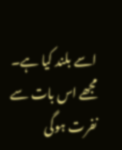اسے بلند کیا ہے۔ مجھے اس بات سے نفرت ہوگی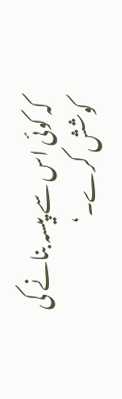کہ کوئی اس سے پیسہ بنانے کی کوشش کرے۔‘